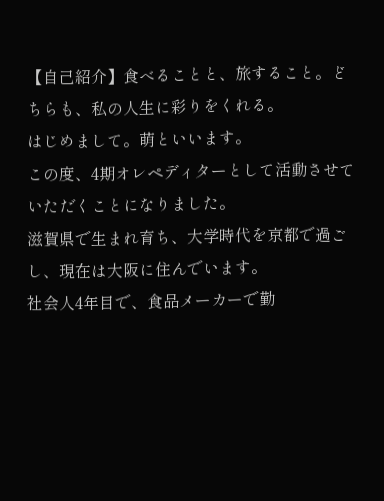【自己紹介】食べることと、旅すること。どちらも、私の人生に彩りをくれる。
はじめまして。萌といいます。
この度、4期オレペディターとして活動させていただくことになりました。
滋賀県で生まれ育ち、大学時代を京都で過ごし、現在は大阪に住んでいます。
社会人4年目で、食品メーカーで勤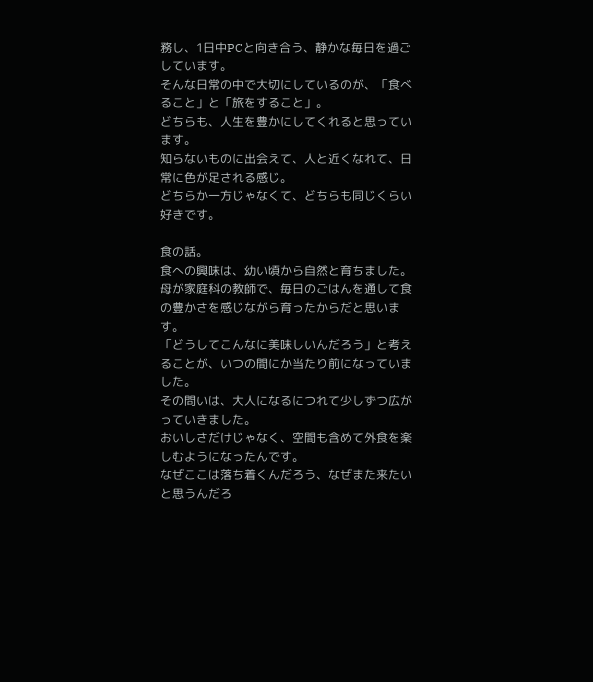務し、1日中PCと向き合う、静かな毎日を過ごしています。
そんな日常の中で大切にしているのが、「食べること」と「旅をすること」。
どちらも、人生を豊かにしてくれると思っています。
知らないものに出会えて、人と近くなれて、日常に色が足される感じ。
どちらか一方じゃなくて、どちらも同じくらい好きです。

食の話。
食への興味は、幼い頃から自然と育ちました。
母が家庭科の教師で、毎日のごはんを通して食の豊かさを感じながら育ったからだと思います。
「どうしてこんなに美味しいんだろう」と考えることが、いつの間にか当たり前になっていました。
その問いは、大人になるにつれて少しずつ広がっていきました。
おいしさだけじゃなく、空間も含めて外食を楽しむようになったんです。
なぜここは落ち着くんだろう、なぜまた来たいと思うんだろ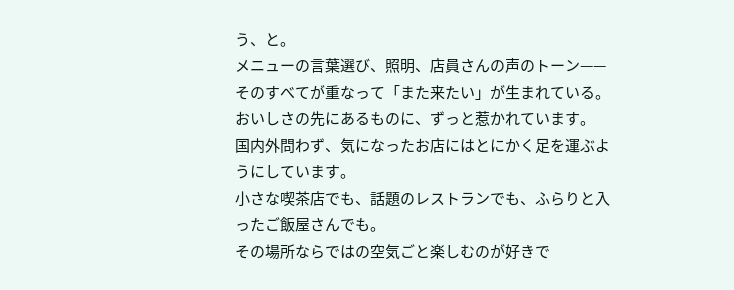う、と。
メニューの言葉選び、照明、店員さんの声のトーン——
そのすべてが重なって「また来たい」が生まれている。
おいしさの先にあるものに、ずっと惹かれています。
国内外問わず、気になったお店にはとにかく足を運ぶようにしています。
小さな喫茶店でも、話題のレストランでも、ふらりと入ったご飯屋さんでも。
その場所ならではの空気ごと楽しむのが好きで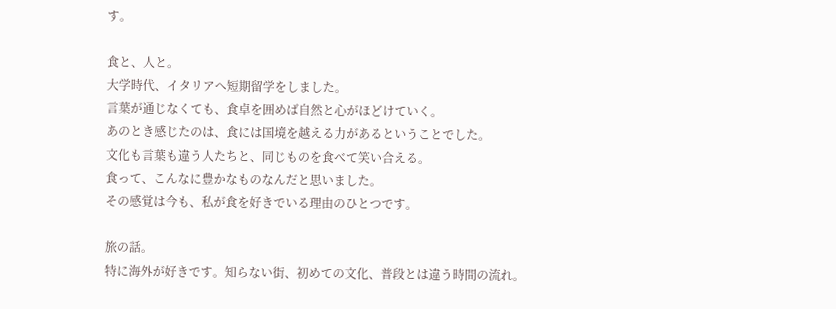す。

食と、人と。
大学時代、イタリアへ短期留学をしました。
言葉が通じなくても、食卓を囲めば自然と心がほどけていく。
あのとき感じたのは、食には国境を越える力があるということでした。
文化も言葉も違う人たちと、同じものを食べて笑い合える。
食って、こんなに豊かなものなんだと思いました。
その感覚は今も、私が食を好きでいる理由のひとつです。

旅の話。
特に海外が好きです。知らない街、初めての文化、普段とは違う時間の流れ。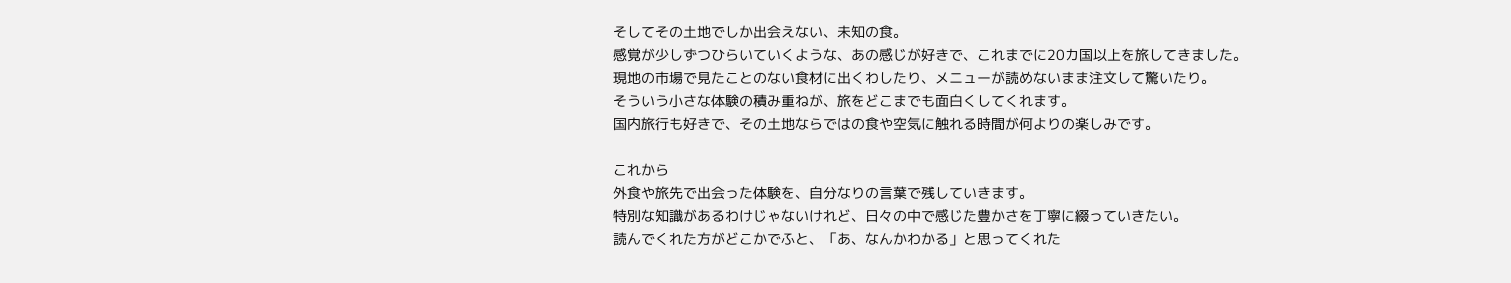そしてその土地でしか出会えない、未知の食。
感覚が少しずつひらいていくような、あの感じが好きで、これまでに20カ国以上を旅してきました。
現地の市場で見たことのない食材に出くわしたり、メニューが読めないまま注文して驚いたり。
そういう小さな体験の積み重ねが、旅をどこまでも面白くしてくれます。
国内旅行も好きで、その土地ならではの食や空気に触れる時間が何よりの楽しみです。

これから
外食や旅先で出会った体験を、自分なりの言葉で残していきます。
特別な知識があるわけじゃないけれど、日々の中で感じた豊かさを丁寧に綴っていきたい。
読んでくれた方がどこかでふと、「あ、なんかわかる」と思ってくれた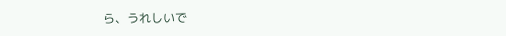ら、うれしいで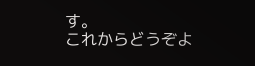す。
これからどうぞよ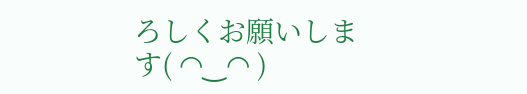ろしくお願いします( ◠‿◠ )